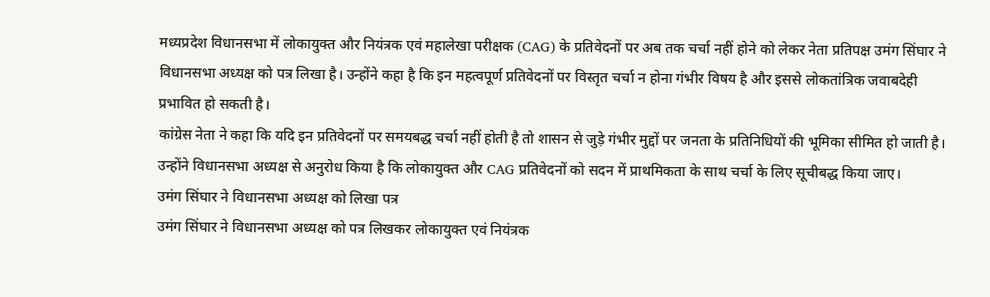मध्यप्रदेश विधानसभा में लोकायुक्त और नियंत्रक एवं महालेखा परीक्षक (CAG) के प्रतिवेदनों पर अब तक चर्चा नहीं होने को लेकर नेता प्रतिपक्ष उमंग सिंघार ने विधानसभा अध्यक्ष को पत्र लिखा है। उन्होंने कहा है कि इन महत्वपूर्ण प्रतिवेदनों पर विस्तृत चर्चा न होना गंभीर विषय है और इससे लोकतांत्रिक जवाबदेही प्रभावित हो सकती है।
कांग्रेस नेता ने कहा कि यदि इन प्रतिवेदनों पर समयबद्ध चर्चा नहीं होती है तो शासन से जुड़े गंभीर मुद्दों पर जनता के प्रतिनिधियों की भूमिका सीमित हो जाती है। उन्होंने विधानसभा अध्यक्ष से अनुरोध किया है कि लोकायुक्त और CAG प्रतिवेदनों को सदन में प्राथमिकता के साथ चर्चा के लिए सूचीबद्ध किया जाए।
उमंग सिंघार ने विधानसभा अध्यक्ष को लिखा पत्र
उमंग सिंघार ने विधानसभा अध्यक्ष को पत्र लिखकर लोकायुक्त एवं नियंत्रक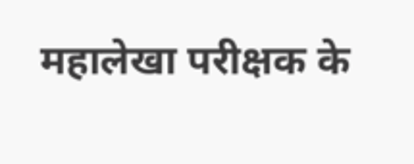महालेखा परीक्षक के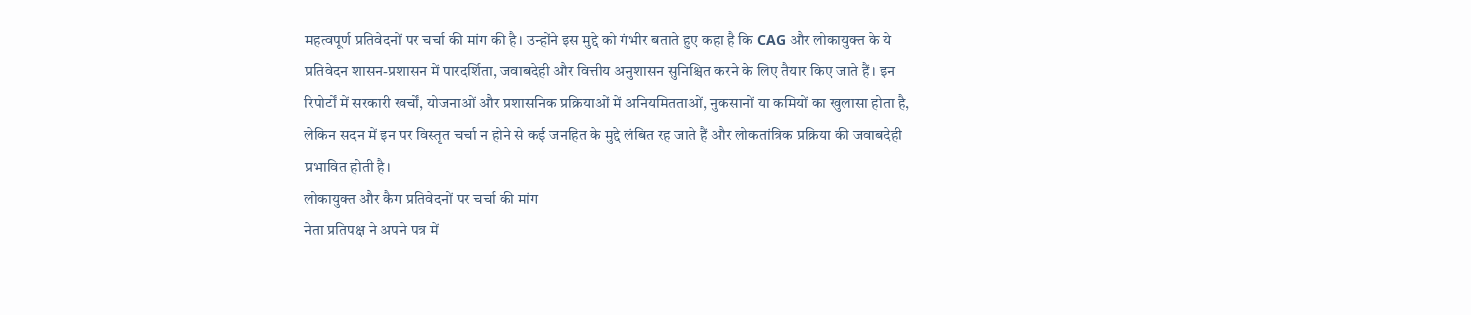महत्वपूर्ण प्रतिवेदनों पर चर्चा की मांग की है। उन्होंने इस मुद्दे को गंभीर बताते हुए कहा है कि CAG और लोकायुक्त के ये प्रतिवेदन शासन-प्रशासन में पारदर्शिता, जवाबदेही और वित्तीय अनुशासन सुनिश्चित करने के लिए तैयार किए जाते हैं। इन रिपोर्टों में सरकारी खर्चों, योजनाओं और प्रशासनिक प्रक्रियाओं में अनियमितताओं, नुकसानों या कमियों का खुलासा होता है, लेकिन सदन में इन पर विस्तृत चर्चा न होने से कई जनहित के मुद्दे लंबित रह जाते हैं और लोकतांत्रिक प्रक्रिया की जवाबदेही प्रभावित होती है।
लोकायुक्त और कैग प्रतिवेदनों पर चर्चा की मांग
नेता प्रतिपक्ष ने अपने पत्र में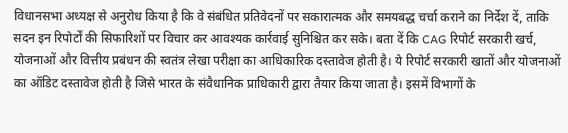विधानसभा अध्यक्ष से अनुरोध किया है कि वे संबंधित प्रतिवेदनों पर सकारात्मक और समयबद्ध चर्चा कराने का निर्देश दें, ताकि सदन इन रिपोर्टों की सिफारिशों पर विचार कर आवश्यक कार्रवाई सुनिश्चित कर सके। बता दें कि CAG रिपोर्ट सरकारी खर्च, योजनाओं और वित्तीय प्रबंधन की स्वतंत्र लेखा परीक्षा का आधिकारिक दस्तावेज होती है। ये रिपोर्ट सरकारी खातों और योजनाओं का ऑडिट दस्तावेज होती है जिसे भारत के संवैधानिक प्राधिकारी द्वारा तैयार किया जाता है। इसमें विभागों के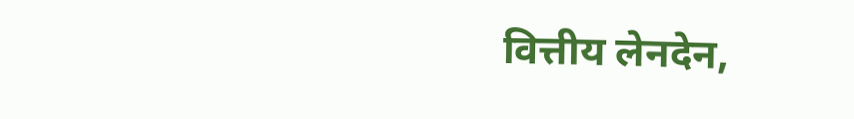वित्तीय लेनदेन,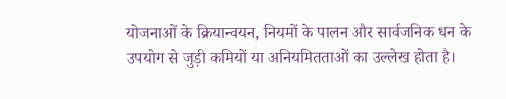योजनाओं के क्रियान्वयन, नियमों के पालन और सार्वजनिक धन के उपयोग से जुड़ी कमियों या अनियमितताओं का उल्लेख होता है।